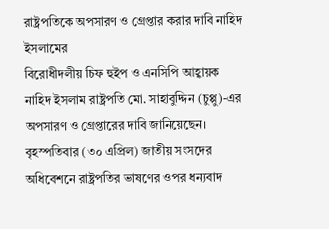রাষ্ট্রপতিকে অপসারণ ও গ্রেপ্তার করার দাবি নাহিদ ইসলামের
বিরোধীদলীয় চিফ হুইপ ও এনসিপি আহ্বায়ক নাহিদ ইসলাম রাষ্ট্রপতি মো. সাহাবুদ্দিন (চুপ্পু)-এর অপসারণ ও গ্রেপ্তারের দাবি জানিয়েছেন। বৃহস্পতিবার (৩০ এপ্রিল) জাতীয় সংসদের অধিবেশনে রাষ্ট্রপতির ভাষণের ওপর ধন্যবাদ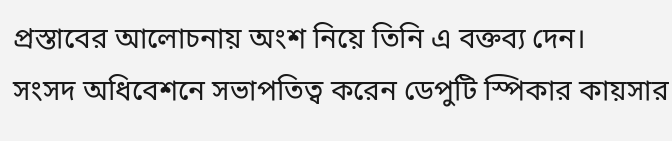প্রস্তাবের আলোচনায় অংশ নিয়ে তিনি এ বক্তব্য দেন।
সংসদ অধিবেশনে সভাপতিত্ব করেন ডেপুটি স্পিকার কায়সার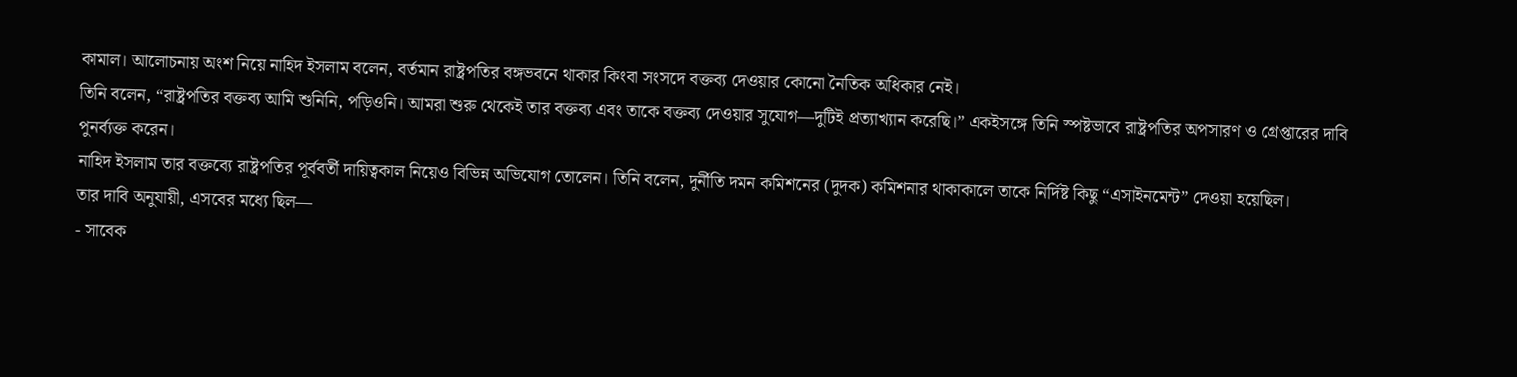কামাল। আলোচনায় অংশ নিয়ে নাহিদ ইসলাম বলেন, বর্তমান রাষ্ট্রপতির বঙ্গভবনে থাকার কিংবা সংসদে বক্তব্য দেওয়ার কোনো নৈতিক অধিকার নেই।
তিনি বলেন, “রাষ্ট্রপতির বক্তব্য আমি শুনিনি, পড়িওনি। আমরা শুরু থেকেই তার বক্তব্য এবং তাকে বক্তব্য দেওয়ার সুযোগ—দুটিই প্রত্যাখ্যান করেছি।” একইসঙ্গে তিনি স্পষ্টভাবে রাষ্ট্রপতির অপসারণ ও গ্রেপ্তারের দাবি পুনর্ব্যক্ত করেন।
নাহিদ ইসলাম তার বক্তব্যে রাষ্ট্রপতির পূর্ববর্তী দায়িত্বকাল নিয়েও বিভিন্ন অভিযোগ তোলেন। তিনি বলেন, দুর্নীতি দমন কমিশনের (দুদক) কমিশনার থাকাকালে তাকে নির্দিষ্ট কিছু “এসাইনমেন্ট” দেওয়া হয়েছিল।
তার দাবি অনুযায়ী, এসবের মধ্যে ছিল—
- সাবেক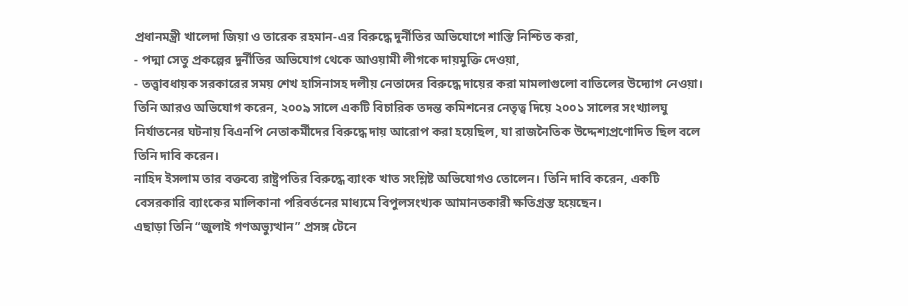প্রধানমন্ত্রী খালেদা জিয়া ও তারেক রহমান-এর বিরুদ্ধে দুর্নীতির অভিযোগে শাস্তি নিশ্চিত করা,
- পদ্মা সেতু প্রকল্পের দুর্নীতির অভিযোগ থেকে আওয়ামী লীগকে দায়মুক্তি দেওয়া,
- তত্ত্বাবধায়ক সরকারের সময় শেখ হাসিনাসহ দলীয় নেতাদের বিরুদ্ধে দায়ের করা মামলাগুলো বাতিলের উদ্যোগ নেওয়া।
তিনি আরও অভিযোগ করেন, ২০০৯ সালে একটি বিচারিক তদন্ত কমিশনের নেতৃত্ব দিয়ে ২০০১ সালের সংখ্যালঘু নির্যাতনের ঘটনায় বিএনপি নেতাকর্মীদের বিরুদ্ধে দায় আরোপ করা হয়েছিল, যা রাজনৈতিক উদ্দেশ্যপ্রণোদিত ছিল বলে তিনি দাবি করেন।
নাহিদ ইসলাম তার বক্তব্যে রাষ্ট্রপতির বিরুদ্ধে ব্যাংক খাত সংশ্লিষ্ট অভিযোগও তোলেন। তিনি দাবি করেন, একটি বেসরকারি ব্যাংকের মালিকানা পরিবর্তনের মাধ্যমে বিপুলসংখ্যক আমানতকারী ক্ষতিগ্রস্ত হয়েছেন।
এছাড়া তিনি “জুলাই গণঅভ্যুত্থান” প্রসঙ্গ টেনে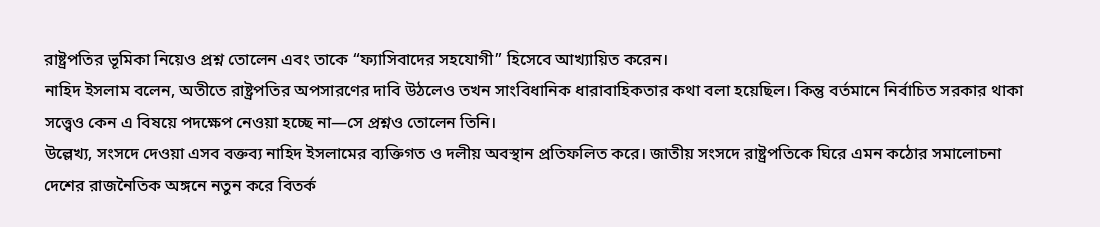রাষ্ট্রপতির ভূমিকা নিয়েও প্রশ্ন তোলেন এবং তাকে “ফ্যাসিবাদের সহযোগী” হিসেবে আখ্যায়িত করেন।
নাহিদ ইসলাম বলেন, অতীতে রাষ্ট্রপতির অপসারণের দাবি উঠলেও তখন সাংবিধানিক ধারাবাহিকতার কথা বলা হয়েছিল। কিন্তু বর্তমানে নির্বাচিত সরকার থাকা সত্ত্বেও কেন এ বিষয়ে পদক্ষেপ নেওয়া হচ্ছে না—সে প্রশ্নও তোলেন তিনি।
উল্লেখ্য, সংসদে দেওয়া এসব বক্তব্য নাহিদ ইসলামের ব্যক্তিগত ও দলীয় অবস্থান প্রতিফলিত করে। জাতীয় সংসদে রাষ্ট্রপতিকে ঘিরে এমন কঠোর সমালোচনা দেশের রাজনৈতিক অঙ্গনে নতুন করে বিতর্ক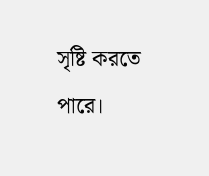সৃষ্টি করতে পারে।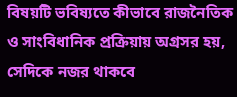বিষয়টি ভবিষ্যতে কীভাবে রাজনৈতিক ও সাংবিধানিক প্রক্রিয়ায় অগ্রসর হয়, সেদিকে নজর থাকবে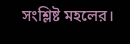সংশ্লিষ্ট মহলের।